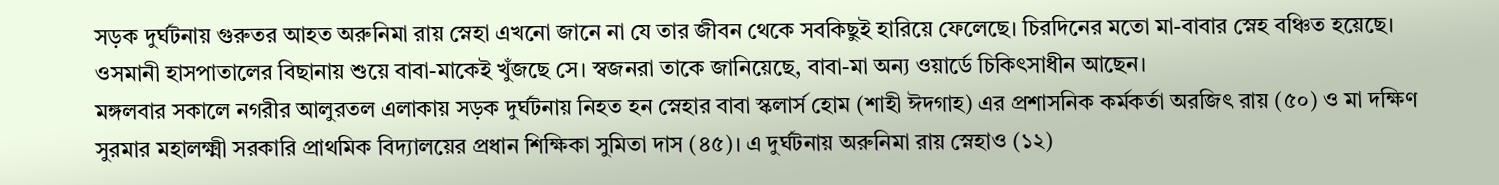সড়ক দুর্ঘটনায় গুরুতর আহত অরুনিমা রায় স্নেহা এখনো জানে না যে তার জীবন থেকে সবকিছুই হারিয়ে ফেলেছে। চিরদিনের মতো মা-বাবার স্নেহ বঞ্চিত হয়েছে। ওসমানী হাসপাতালের বিছানায় শুয়ে বাবা-মাকেই খুঁজছে সে। স্বজনরা তাকে জানিয়েছে, বাবা-মা অন্য ওয়ার্ডে চিকিৎসাধীন আছেন।
মঙ্গলবার সকালে নগরীর আলুরতল এলাকায় সড়ক দুর্ঘটনায় নিহত হন স্নেহার বাবা স্কলার্স হোম (শাহী ঈদগাহ) এর প্রশাসনিক কর্মকর্তা অরজিৎ রায় (৫০) ও মা দক্ষিণ সুরমার মহালক্ষ্মী সরকারি প্রাথমিক বিদ্যালয়ের প্রধান শিক্ষিকা সুমিতা দাস (৪৫)। এ দুর্ঘটনায় অরুনিমা রায় স্নেহাও (১২)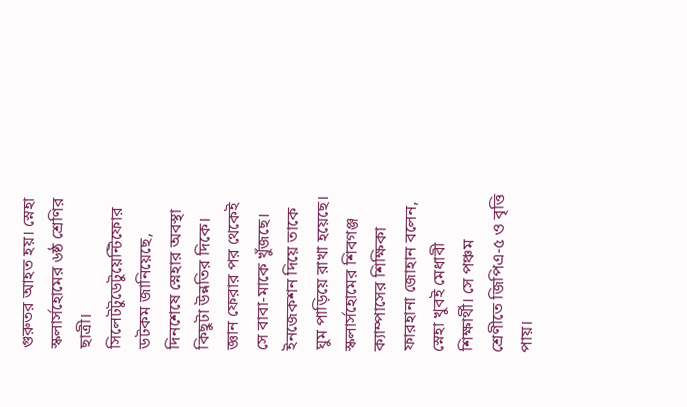গুরুতর আহত হয়। স্নেহা স্কলার্সহোমের ৬ষ্ঠ শ্রেণির ছাত্রী।
সিলেটটুডেটুয়েন্টিফোর ডটকম জানিয়েছে, দিনশেষে স্নেহার অবস্থা কিছুটা উন্নতির দিকে। জ্ঞান ফেরার পর থেকেই সে বাবা-মাকে খুঁজছে। ইনজেকশন দিয়ে তাকে ঘুম পাড়িয়ে রাখা হয়েছে।
স্কলার্সহোমের শিবগঞ্জ ক্যাম্পাসের শিক্ষিকা ফারহানা জোহান বলেন, স্নেহা খুবই মেধাবী শিক্ষার্থী। সে পঞ্চম শ্রেণীতে জিপিএ-৫ ও বৃত্তি পায়।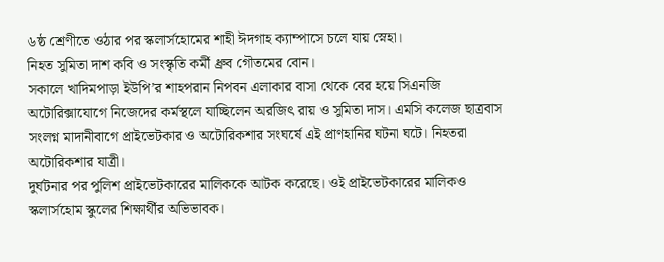৬ষ্ঠ শ্রেণীতে ওঠার পর স্কলার্সহোমের শাহী ঈদগাহ ক্যাম্পাসে চলে যায় স্নেহা।
নিহত সুমিতা দাশ কবি ও সংস্কৃতি কর্মী ধ্রুব গৌতমের বোন।
সকালে খাদিমপাড়া ইউপি’র শাহপরান নিপবন এলাকার বাসা থেকে বের হয়ে সিএনজি অটোরিক্সাযোগে নিজেদের কর্মস্থলে যাচ্ছিলেন অরজিৎ রায় ও সুমিতা দাস। এমসি কলেজ ছাত্রবাস সংলগ্ন মাদানীবাগে প্রাইভেটকার ও অটোরিকশার সংঘর্ষে এই প্রাণহানির ঘটনা ঘটে। নিহতরা অটোরিকশার যাত্রী।
দুর্ঘটনার পর পুলিশ প্রাইভেটকারের মালিককে আটক করেছে। ওই প্রাইভেটকারের মালিকও স্কলার্সহোম স্কুলের শিক্ষার্থীর অভিভাবক।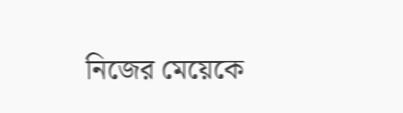নিজের মেয়েকে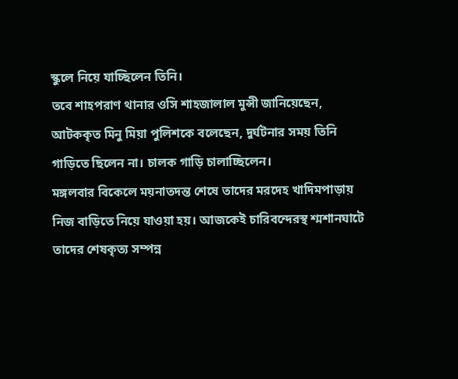স্কুলে নিয়ে যাচ্ছিলেন তিনি।
তবে শাহপরাণ থানার ওসি শাহজালাল মুন্সী জানিয়েছেন, আটককৃত মিনু মিয়া পুলিশকে বলেছেন, দুর্ঘটনার সময় তিনি গাড়িতে ছিলেন না। চালক গাড়ি চালাচ্ছিলেন।
মঙ্গলবার বিকেলে ময়নাতদন্ত শেষে তাদের মরদেহ খাদিমপাড়ায় নিজ বাড়িতে নিয়ে যাওয়া হয়। আজকেই চারিবন্দেরস্থ শ্মশানঘাটে তাদের শেষকৃত্য সম্পন্ন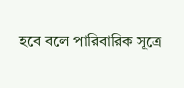হবে বলে পারিবারিক সূত্রে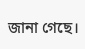জানা গেছে।